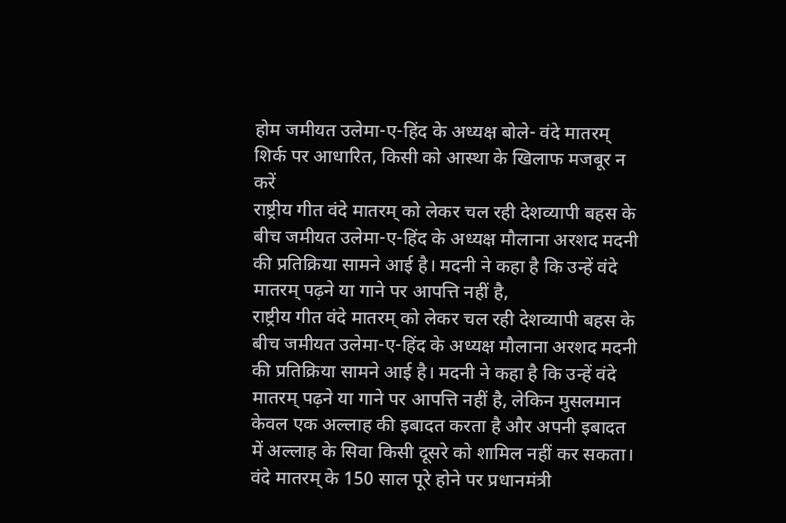होम जमीयत उलेमा-ए-हिंद के अध्यक्ष बोले- वंदे मातरम् शिर्क पर आधारित, किसी को आस्था के खिलाफ मजबूर न करें
राष्ट्रीय गीत वंदे मातरम् को लेकर चल रही देशव्यापी बहस के बीच जमीयत उलेमा-ए-हिंद के अध्यक्ष मौलाना अरशद मदनी की प्रतिक्रिया सामने आई है। मदनी ने कहा है कि उन्हें वंदे मातरम् पढ़ने या गाने पर आपत्ति नहीं है,
राष्ट्रीय गीत वंदे मातरम् को लेकर चल रही देशव्यापी बहस के बीच जमीयत उलेमा-ए-हिंद के अध्यक्ष मौलाना अरशद मदनी की प्रतिक्रिया सामने आई है। मदनी ने कहा है कि उन्हें वंदे मातरम् पढ़ने या गाने पर आपत्ति नहीं है, लेकिन मुसलमान केवल एक अल्लाह की इबादत करता है और अपनी इबादत में अल्लाह के सिवा किसी दूसरे को शामिल नहीं कर सकता।
वंदे मातरम् के 150 साल पूरे होने पर प्रधानमंत्री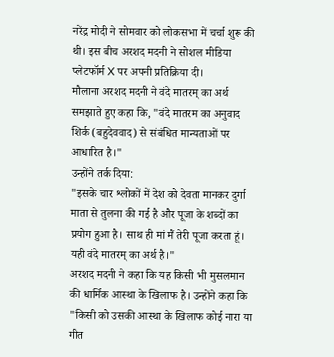नरेंद्र मोदी ने सोमवार को लोकसभा में चर्चा शुरू की थी। इस बीच अरशद मदनी ने सोशल मीडिया प्लेटफॉर्म X पर अपनी प्रतिक्रिया दी।
मौलाना अरशद मदनी ने वंदे मातरम् का अर्थ समझाते हुए कहा कि, "वंदे मातरम का अनुवाद शिर्क (बहुदेववाद) से संबंधित मान्यताओं पर आधारित है।"
उन्होंने तर्क दिया:
"इसके चार श्लोकों में देश को देवता मानकर दुर्गा माता से तुलना की गई है और पूजा के शब्दों का प्रयोग हुआ है। साथ ही मां मैं तेरी पूजा करता हूं। यही वंदे मातरम् का अर्थ है।"
अरशद मदनी ने कहा कि यह किसी भी मुसलमान की धार्मिक आस्था के खिलाफ है। उन्होंने कहा कि "किसी को उसकी आस्था के खिलाफ कोई नारा या गीत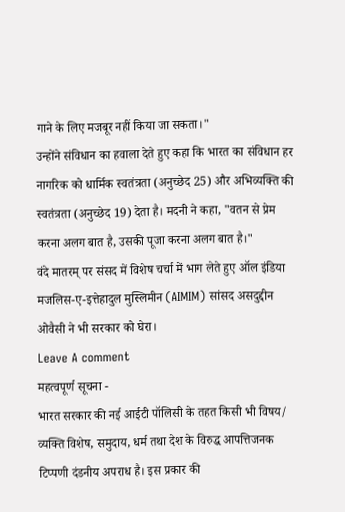गाने के लिए मजबूर नहीं किया जा सकता।"
उन्होंने संविधान का हवाला देते हुए कहा कि भारत का संविधान हर नागरिक को धार्मिक स्वतंत्रता (अनुच्छेद 25) और अभिव्यक्ति की स्वतंत्रता (अनुच्छेद 19) देता है। मदनी ने कहा, "वतन से प्रेम करना अलग बात है, उसकी पूजा करना अलग बात है।"
वंदे मातरम् पर संसद में विशेष चर्चा में भाग लेते हुए ऑल इंडिया मजलिस-ए-इत्तेहादुल मुस्लिमीन (AIMIM) सांसद असदुद्दीन ओवैसी ने भी सरकार को घेरा।
Leave A comment
महत्वपूर्ण सूचना -
भारत सरकार की नई आईटी पॉलिसी के तहत किसी भी विषय/ व्यक्ति विशेष, समुदाय, धर्म तथा देश के विरुद्ध आपत्तिजनक टिप्पणी दंडनीय अपराध है। इस प्रकार की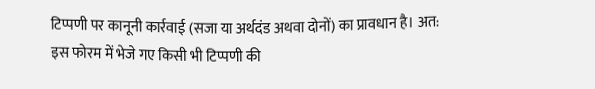टिप्पणी पर कानूनी कार्रवाई (सजा या अर्थदंड अथवा दोनों) का प्रावधान है। अत: इस फोरम में भेजे गए किसी भी टिप्पणी की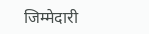जिम्मेदारी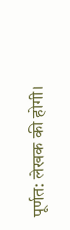पूर्णत: लेखक की होगी।